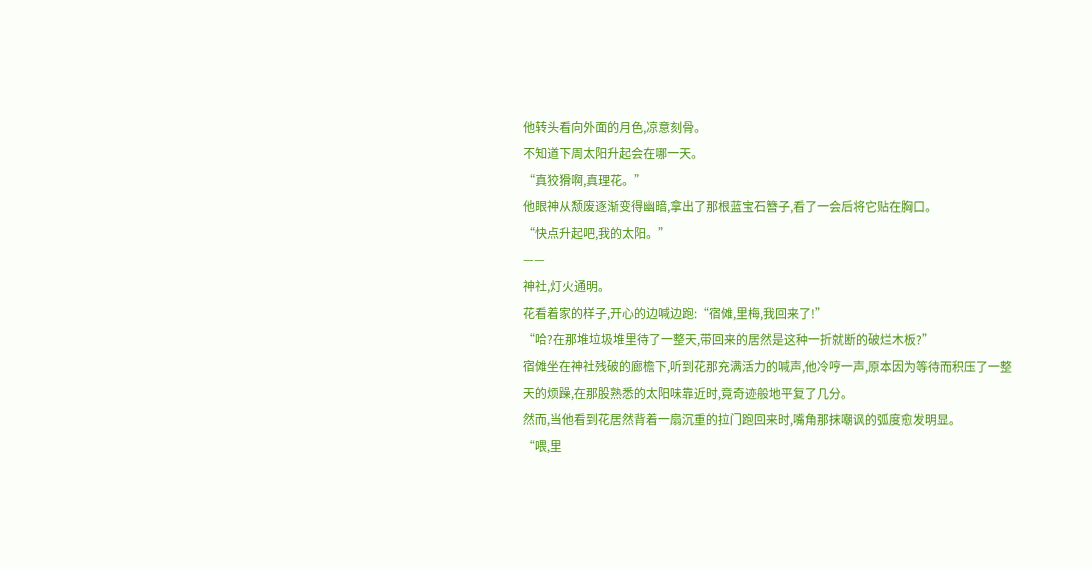他转头看向外面的月色,凉意刻骨。
不知道下周太阳升起会在哪一天。
“真狡猾啊,真理花。”
他眼神从颓废逐渐变得幽暗,拿出了那根蓝宝石簪子,看了一会后将它贴在胸口。
“快点升起吧,我的太阳。”
——
神社,灯火通明。
花看着家的样子,开心的边喊边跑:“宿傩,里梅,我回来了!”
“哈?在那堆垃圾堆里待了一整天,带回来的居然是这种一折就断的破烂木板?”
宿傩坐在神社残破的廊檐下,听到花那充满活力的喊声,他冷哼一声,原本因为等待而积压了一整天的烦躁,在那股熟悉的太阳味靠近时,竟奇迹般地平复了几分。
然而,当他看到花居然背着一扇沉重的拉门跑回来时,嘴角那抹嘲讽的弧度愈发明显。
“喂,里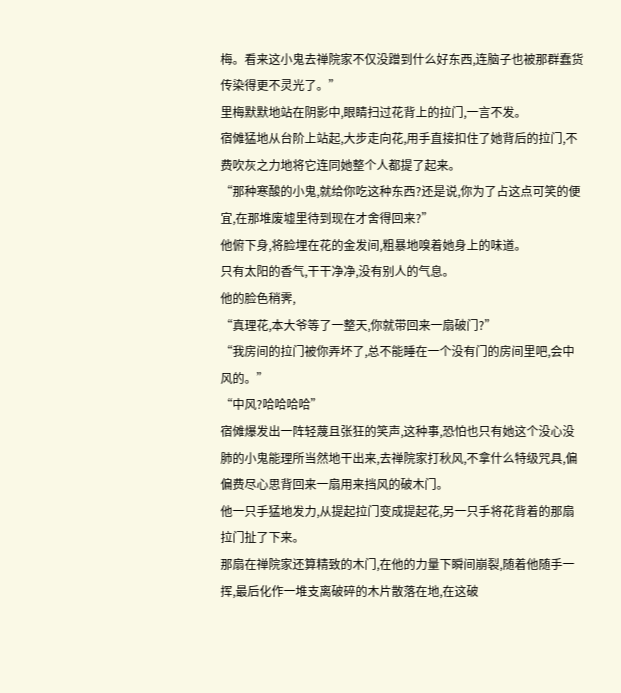梅。看来这小鬼去禅院家不仅没蹭到什么好东西,连脑子也被那群蠢货传染得更不灵光了。”
里梅默默地站在阴影中,眼睛扫过花背上的拉门,一言不发。
宿傩猛地从台阶上站起,大步走向花,用手直接扣住了她背后的拉门,不费吹灰之力地将它连同她整个人都提了起来。
“那种寒酸的小鬼,就给你吃这种东西?还是说,你为了占这点可笑的便宜,在那堆废墟里待到现在才舍得回来?”
他俯下身,将脸埋在花的金发间,粗暴地嗅着她身上的味道。
只有太阳的香气,干干净净,没有别人的气息。
他的脸色稍霁,
“真理花,本大爷等了一整天,你就带回来一扇破门?”
“我房间的拉门被你弄坏了,总不能睡在一个没有门的房间里吧,会中风的。”
“中风?哈哈哈哈”
宿傩爆发出一阵轻蔑且张狂的笑声,这种事,恐怕也只有她这个没心没肺的小鬼能理所当然地干出来,去禅院家打秋风,不拿什么特级咒具,偏偏费尽心思背回来一扇用来挡风的破木门。
他一只手猛地发力,从提起拉门变成提起花,另一只手将花背着的那扇拉门扯了下来。
那扇在禅院家还算精致的木门,在他的力量下瞬间崩裂,随着他随手一挥,最后化作一堆支离破碎的木片散落在地,在这破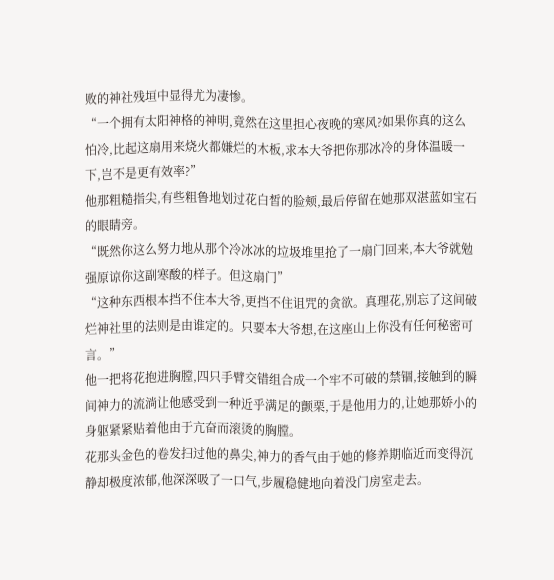败的神社残垣中显得尤为凄惨。
“一个拥有太阳神格的神明,竟然在这里担心夜晚的寒风?如果你真的这么怕冷,比起这扇用来烧火都嫌烂的木板,求本大爷把你那冰冷的身体温暖一下,岂不是更有效率?”
他那粗糙指尖,有些粗鲁地划过花白皙的脸颊,最后停留在她那双湛蓝如宝石的眼睛旁。
“既然你这么努力地从那个冷冰冰的垃圾堆里抢了一扇门回来,本大爷就勉强原谅你这副寒酸的样子。但这扇门”
“这种东西根本挡不住本大爷,更挡不住诅咒的贪欲。真理花,别忘了这间破烂神社里的法则是由谁定的。只要本大爷想,在这座山上你没有任何秘密可言。”
他一把将花抱进胸膛,四只手臂交错组合成一个牢不可破的禁锢,接触到的瞬间神力的流淌让他感受到一种近乎满足的颤栗,于是他用力的,让她那娇小的身躯紧紧贴着他由于亢奋而滚烫的胸膛。
花那头金色的卷发扫过他的鼻尖,神力的香气由于她的修养期临近而变得沉静却极度浓郁,他深深吸了一口气,步履稳健地向着没门房室走去。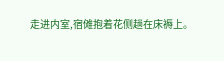走进内室,宿傩抱着花侧趟在床褥上。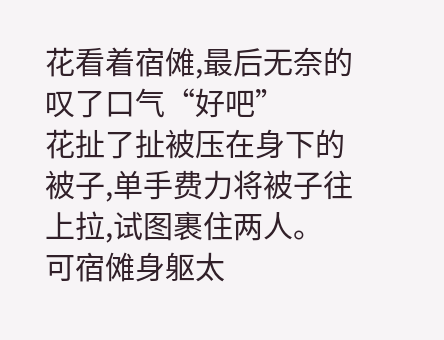花看着宿傩,最后无奈的叹了口气“好吧”
花扯了扯被压在身下的被子,单手费力将被子往上拉,试图裹住两人。
可宿傩身躯太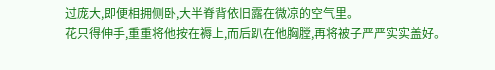过庞大,即便相拥侧卧,大半脊背依旧露在微凉的空气里。
花只得伸手,重重将他按在褥上,而后趴在他胸膛,再将被子严严实实盖好。